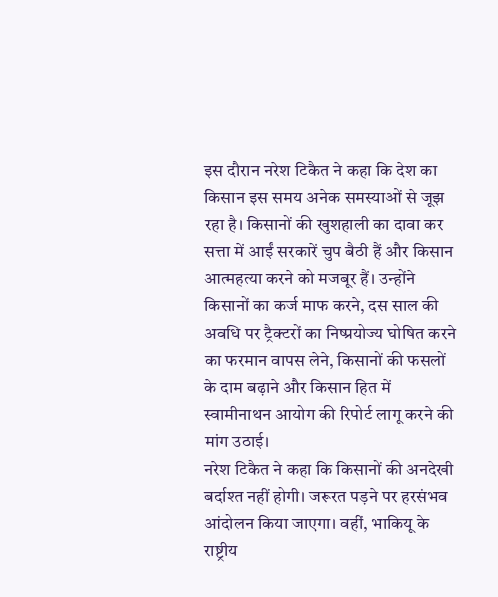इस दौरान नरेश टिकैत ने कहा कि देश का किसान इस समय अनेक समस्याओं से जूझ रहा है। किसानों की खुशहाली का दावा कर सत्ता में आईं सरकारें चुप बैठी हैं और किसान आत्महत्या करने को मजबूर हैं। उन्होंने किसानों का कर्ज माफ करने, दस साल की अवधि पर ट्रैक्टरों का निष्प्रयोज्य घोषित करने का फरमान वापस लेने, किसानों की फसलों के दाम बढ़ाने और किसान हित में स्वामीनाथन आयोग की रिपोर्ट लागू करने की मांग उठाई।
नरेश टिकैत ने कहा कि किसानों की अनदेखी बर्दाश्त नहीं होगी। जरूरत पड़ने पर हरसंभव आंदोलन किया जाएगा। वहीं, भाकियू के राष्ट्रीय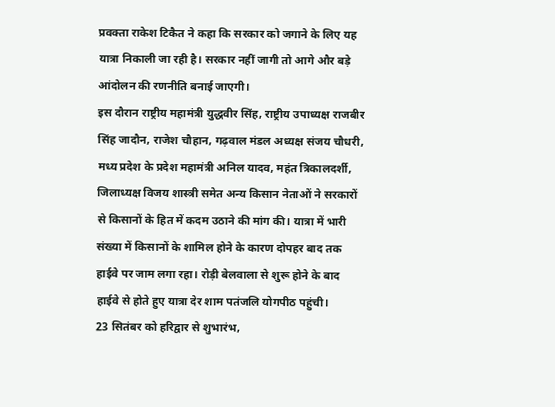प्रवक्ता राकेश टिकैत ने कहा कि सरकार को जगाने के लिए यह यात्रा निकाली जा रही है। सरकार नहीं जागी तो आगे और बड़े आंदोलन की रणनीति बनाई जाएगी।
इस दौरान राष्ट्रीय महामंत्री युद्धवीर सिंह, राष्ट्रीय उपाध्यक्ष राजबीर सिंह जादौन, राजेश चौहान, गढ़वाल मंडल अध्यक्ष संजय चौधरी, मध्य प्रदेश के प्रदेश महामंत्री अनिल यादव, महंत त्रिकालदर्शी, जिलाध्यक्ष विजय शास्त्री समेत अन्य किसान नेताओं ने सरकारों से किसानों के हित में कदम उठाने की मांग की। यात्रा में भारी संख्या में किसानों के शामिल होने के कारण दोपहर बाद तक हाईवे पर जाम लगा रहा। रोड़ी बेलवाला से शुरू होने के बाद हाईवे से होते हुए यात्रा देर शाम पतंजलि योगपीठ पहुंची।
23 सितंबर को हरिद्वार से शुभारंभ,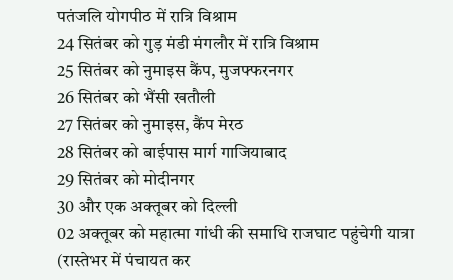पतंजलि योगपीठ में रात्रि विश्राम
24 सितंबर को गुड़ मंडी मंगलौर में रात्रि विश्राम
25 सितंबर को नुमाइस कैंप, मुजफ्फरनगर
26 सितंबर को भैंसी खतौली
27 सितंबर को नुमाइस, कैंप मेरठ
28 सितंबर को बाईपास मार्ग गाजियाबाद
29 सितंबर को मोदीनगर
30 और एक अक्तूबर को दिल्ली
02 अक्तूबर को महात्मा गांधी की समाधि राजघाट पहुंचेगी यात्रा
(रास्तेभर में पंचायत कर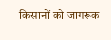किसानों को जागरूक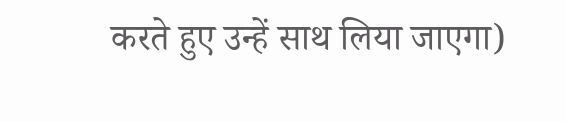करते हुए उन्हें साथ लिया जाएगा)